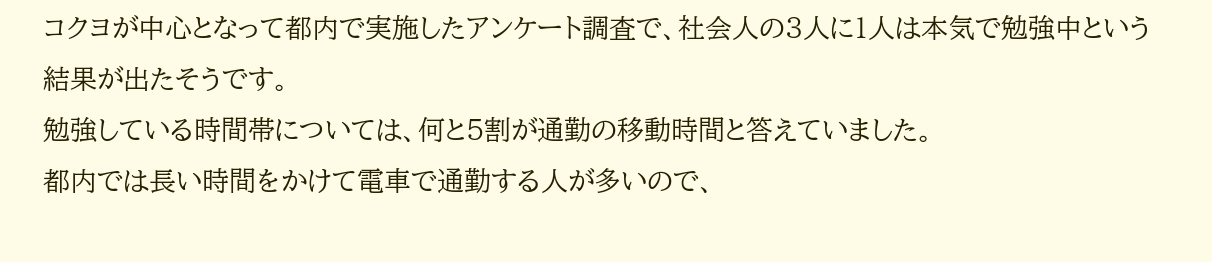コクヨが中心となって都内で実施したアンケート調査で、社会人の3人に1人は本気で勉強中という結果が出たそうです。
勉強している時間帯については、何と5割が通勤の移動時間と答えていました。
都内では長い時間をかけて電車で通勤する人が多いので、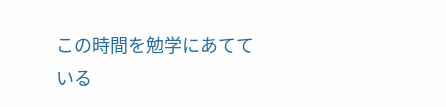この時間を勉学にあてている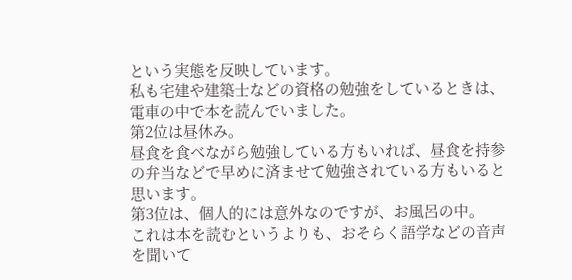という実態を反映しています。
私も宅建や建築士などの資格の勉強をしているときは、電車の中で本を読んでいました。
第2位は昼休み。
昼食を食べながら勉強している方もいれば、昼食を持参の弁当などで早めに済ませて勉強されている方もいると思います。
第3位は、個人的には意外なのですが、お風呂の中。
これは本を読むというよりも、おそらく語学などの音声を聞いて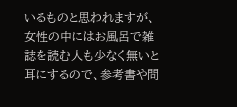いるものと思われますが、女性の中にはお風呂で雑誌を読む人も少なく無いと耳にするので、参考書や問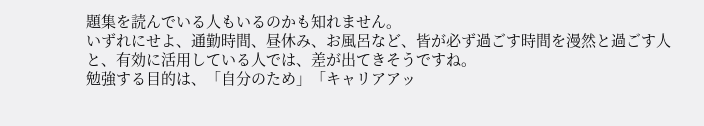題集を読んでいる人もいるのかも知れません。
いずれにせよ、通勤時間、昼休み、お風呂など、皆が必ず過ごす時間を漫然と過ごす人と、有効に活用している人では、差が出てきそうですね。
勉強する目的は、「自分のため」「キャリアアッ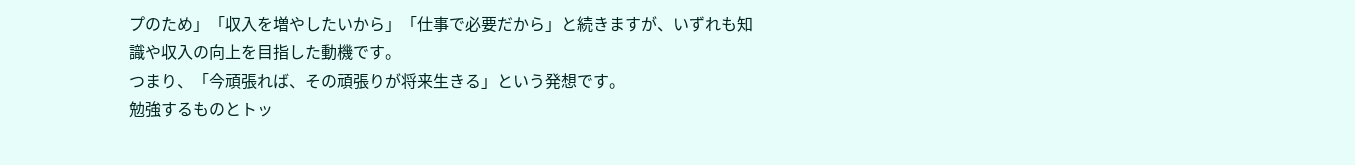プのため」「収入を増やしたいから」「仕事で必要だから」と続きますが、いずれも知識や収入の向上を目指した動機です。
つまり、「今頑張れば、その頑張りが将来生きる」という発想です。
勉強するものとトッ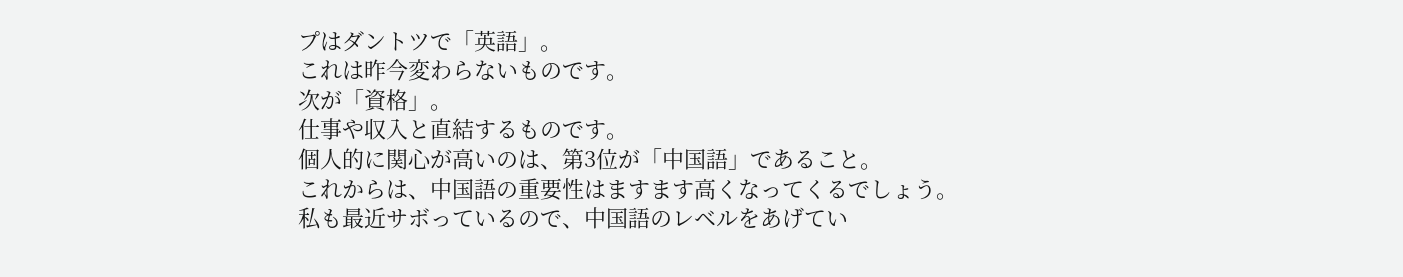プはダントツで「英語」。
これは昨今変わらないものです。
次が「資格」。
仕事や収入と直結するものです。
個人的に関心が高いのは、第3位が「中国語」であること。
これからは、中国語の重要性はますます高くなってくるでしょう。
私も最近サボっているので、中国語のレベルをあげてい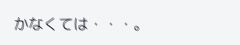かなくては・・・。